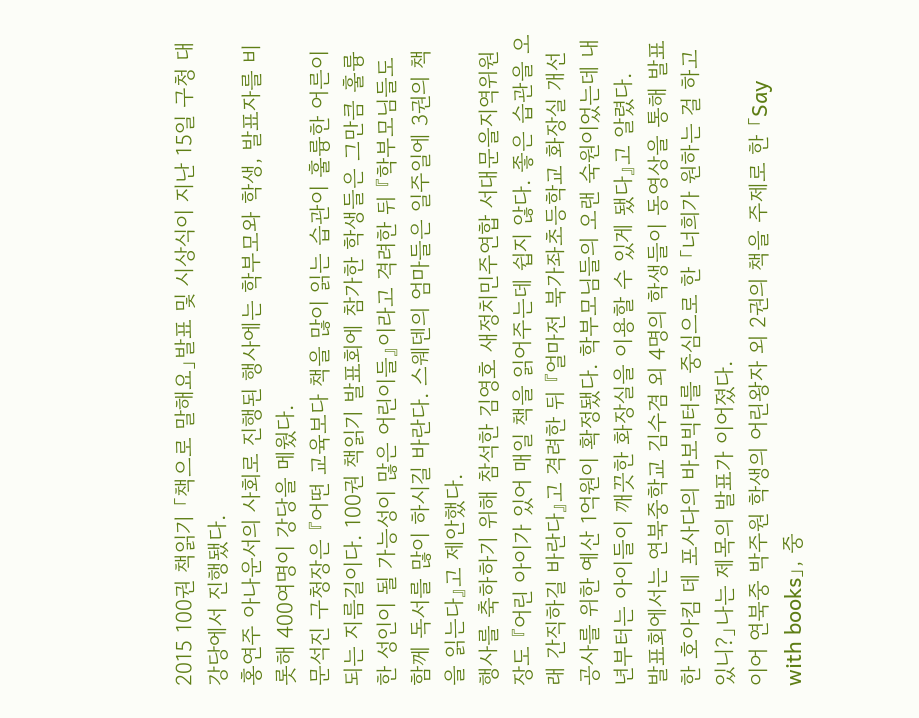2015 100권 책읽기 「책으로 말해요」발표 및 시상식이 지난 15일 구청 대강당에서 진행됐다.
홍연주 아나운서의 사회로 진행된 행사에는 학부모와 학생, 발표자를 비롯해 400여명이 강당을 메웠다.
문석진 구청장은 『어떤 교육보다 책을 많이 읽는 습관이 훌륭한 어른이 되는 지름길이다. 100권 책읽기 발표회에 참가한 학생들은 그만큼 훌륭한 성인이 될 가능성이 많은 어린이들』이라고 격려한 뒤 『학부모님들도 함께 독서를 많이 하시길 바란다. 스웨덴의 엄마들은 일주일에 3권의 책을 읽는다』고 제안했다.
행사를 축하하기 위해 참석한 김영호 새정치민주연합 서대문을지역위원장도 『어린 아이가 있어 매일 책을 읽어주는데 쉽지 않다. 좋은 습관을 오래 간직하길 바란다』고 격려한 뒤 『얼마전 북가좌초등학교 화장실 개선공사를 위한 예산 1억원이 확정됐다. 학부모님들의 오랜 숙원이었는데 내년부터는 아이들이 깨끗한 화장실을 이용할 수 있게 됐다』고 알렸다.
발표회에서는 연북중학교 김수겸 외 4명의 학생들이 동영상을 통해 발표한 호아킴 데 포사다의 바보빅터를 중심으로 한 「너희가 원하는 걸 하고 있니?」나는 제목의 발표가 이어졌다.
이어 연북중 박주원 학생의 어린왕자 외 2권의 책을 주제로 한 「Say with books」, 중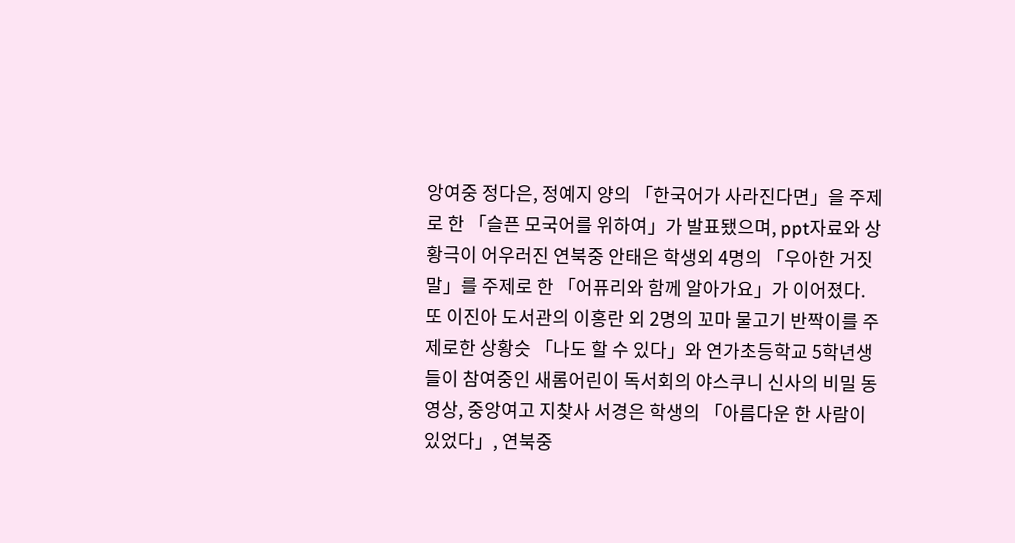앙여중 정다은, 정예지 양의 「한국어가 사라진다면」을 주제로 한 「슬픈 모국어를 위하여」가 발표됐으며, ppt자료와 상황극이 어우러진 연북중 안태은 학생외 4명의 「우아한 거짓말」를 주제로 한 「어퓨리와 함께 알아가요」가 이어졌다.
또 이진아 도서관의 이홍란 외 2명의 꼬마 물고기 반짝이를 주제로한 상황슷 「나도 할 수 있다」와 연가초등학교 5학년생들이 참여중인 새롬어린이 독서회의 야스쿠니 신사의 비밀 동영상, 중앙여고 지찾사 서경은 학생의 「아름다운 한 사람이 있었다」, 연북중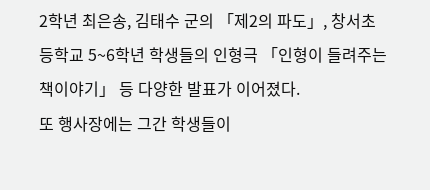2학년 최은송, 김태수 군의 「제2의 파도」, 창서초등학교 5~6학년 학생들의 인형극 「인형이 들려주는 책이야기」 등 다양한 발표가 이어졌다.
또 행사장에는 그간 학생들이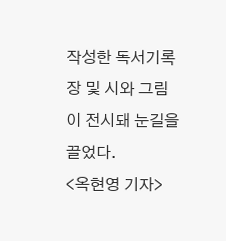작성한 독서기록장 및 시와 그림이 전시돼 눈길을 끌었다.
<옥현영 기자>